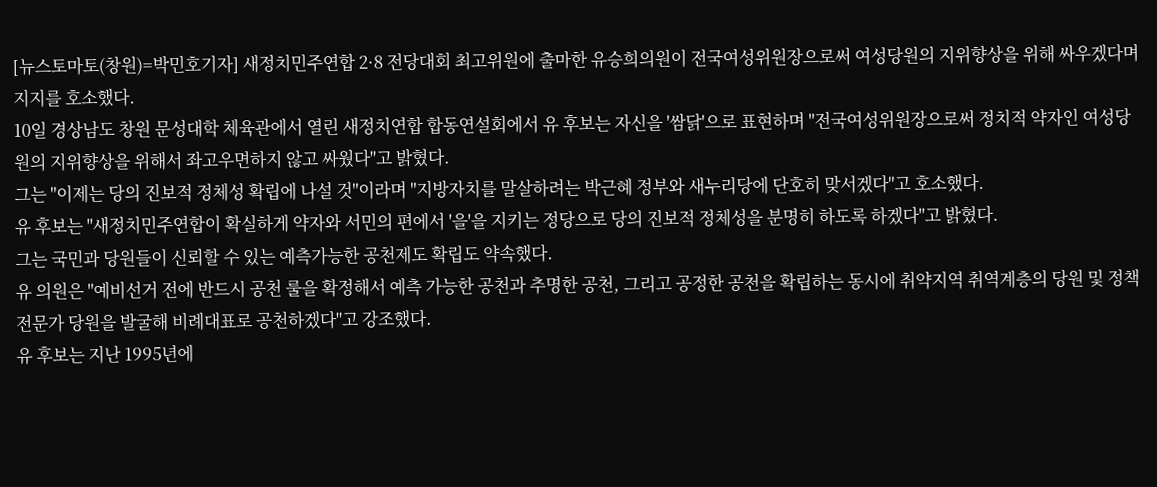[뉴스토마토(창원)=박민호기자] 새정치민주연합 2·8 전당대회 최고위원에 출마한 유승희의원이 전국여성위원장으로써 여성당원의 지위향상을 위해 싸우겠다며 지지를 호소했다.
10일 경상남도 창원 문성대학 체육관에서 열린 새정치연합 합동연설회에서 유 후보는 자신을 '쌈닭'으로 표현하며 "전국여성위원장으로써 정치적 약자인 여성당원의 지위향상을 위해서 좌고우면하지 않고 싸웠다"고 밝혔다.
그는 "이제는 당의 진보적 정체성 확립에 나설 것"이라며 "지방자치를 말살하려는 박근혜 정부와 새누리당에 단호히 맞서겠다"고 호소했다.
유 후보는 "새정치민주연합이 확실하게 약자와 서민의 편에서 '을'을 지키는 정당으로 당의 진보적 정체성을 분명히 하도록 하겠다"고 밝혔다.
그는 국민과 당원들이 신뢰할 수 있는 예측가능한 공천제도 확립도 약속했다.
유 의원은 "예비선거 전에 반드시 공천 룰을 확정해서 예측 가능한 공천과 추명한 공천, 그리고 공정한 공천을 확립하는 동시에 취약지역 취역계층의 당원 및 정책 전문가 당원을 발굴해 비례대표로 공천하겠다"고 강조했다.
유 후보는 지난 1995년에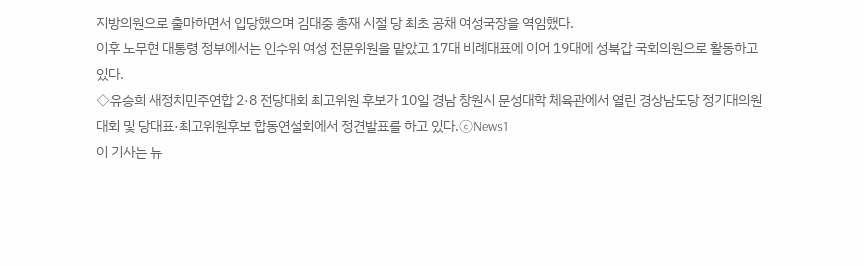지방의원으로 출마하면서 입당했으며 김대중 총재 시절 당 최초 공채 여성국장을 역임했다.
이후 노무현 대통령 정부에서는 인수위 여성 전문위원을 맡았고 17대 비례대표에 이어 19대에 성북갑 국회의원으로 활동하고 있다.
◇유승희 새정치민주연합 2·8 전당대회 최고위원 후보가 10일 경남 창원시 문성대학 체육관에서 열린 경상남도당 정기대의원대회 및 당대표·최고위원후보 합동연설회에서 정견발표를 하고 있다.ⓒNews1
이 기사는 뉴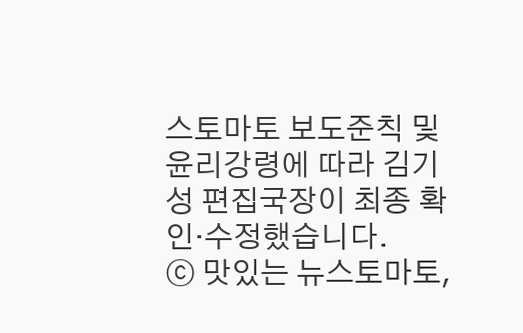스토마토 보도준칙 및 윤리강령에 따라 김기성 편집국장이 최종 확인·수정했습니다.
ⓒ 맛있는 뉴스토마토,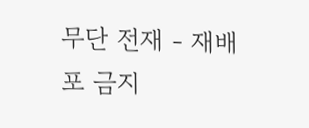무단 전재 - 재배포 금지